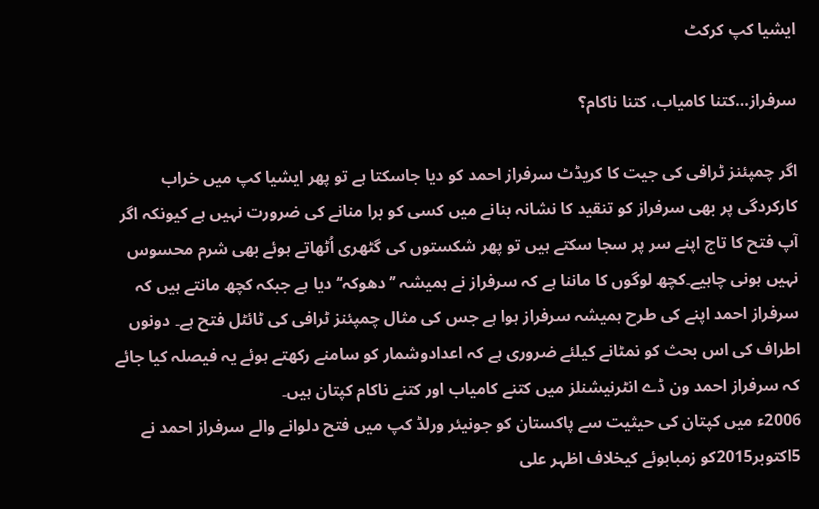ایشیا کپ کرکٹ

سرفراز…کتنا کامیاب، کتنا ناکام؟

اگر چمپئنز ٹرافی کی جیت کا کریڈٹ سرفراز احمد کو دیا جاسکتا ہے تو پھر ایشیا کپ میں خراب کارکردگی پر بھی سرفراز کو تنقید کا نشانہ بنانے میں کسی کو برا منانے کی ضرورت نہیں ہے کیونکہ اگر آپ فتح کا تاج اپنے سر پر سجا سکتے ہیں تو پھر شکستوں کی گٹھری اُٹھاتے ہوئے بھی شرم محسوس نہیں ہونی چاہیے۔کچھ لوگوں کا ماننا ہے کہ سرفراز نے ہمیشہ ’’دھوکہ‘‘ دیا ہے جبکہ کچھ مانتے ہیں کہ سرفراز احمد اپنے کی طرح ہمیشہ سرفراز ہوا ہے جس کی مثال چمپئنز ٹرافی کی ٹائٹل فتح ہے۔ دونوں اطراف کی اس بحث کو نمٹانے کیلئے ضروری ہے کہ اعدادوشمار کو سامنے رکھتے ہوئے یہ فیصلہ کیا جائے کہ سرفراز احمد ون ڈے انٹرنیشنلز میں کتنے کامیاب اور کتنے ناکام کپتان ہیں۔
2006ء میں کپتان کی حیثیت سے پاکستان کو جونیئر ورلڈ کپ میں فتح دلوانے والے سرفراز احمد نے 5اکتوبر2015کو زمبابوئے کیخلاف اظہر علی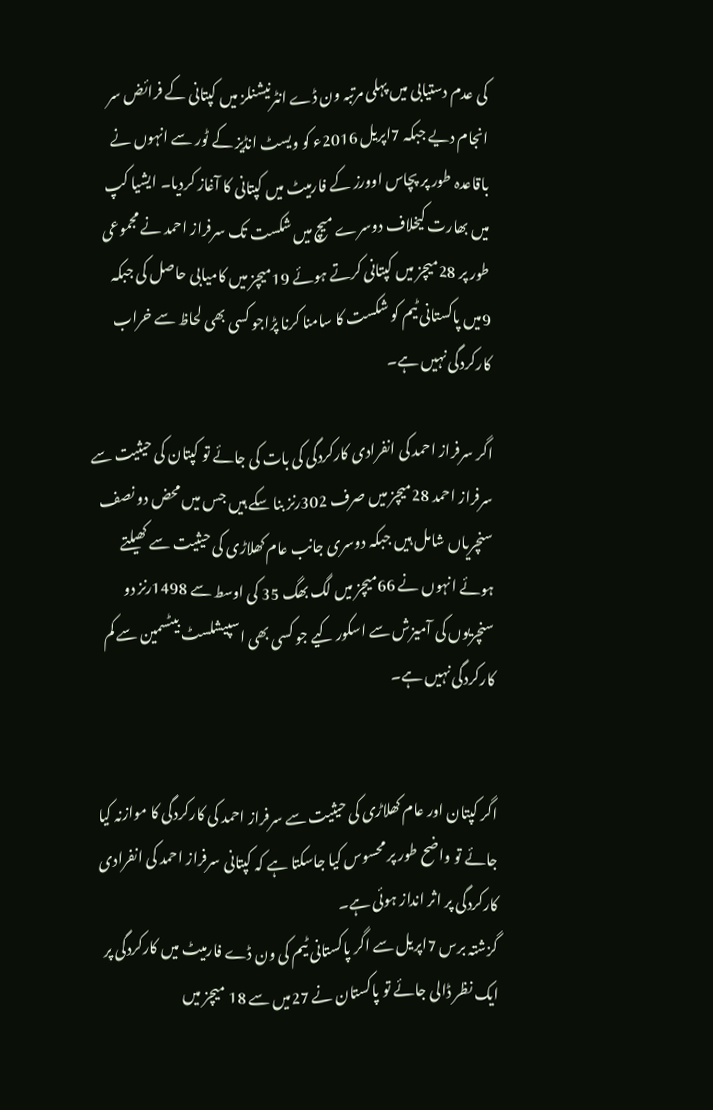کی عدم دستیابی میں پہلی مرتبہ ون ڈے انٹرنیشنلز میں کپتانی کے فرائض سر انجام دیے جبکہ 7اپریل 2016ء کو ویسٹ انڈیز کے ٹور سے انہوں نے باقاعدہ طور پر پچاس اوورز کے فارمیٹ میں کپتانی کا آغاز کردیا۔ ایشیا کپ میں بھارت کیخلاف دوسرے میچ میں شکست تک سرفراز احمد نے مجموعی طور پر 28میچز میں کپتانی کرتے ہوئے 19میچز میں کامیابی حاصل کی جبکہ 9میں پاکستانی ٹیم کو شکست کا سامنا کرنا پڑاجو کسی بھی لحاظ سے خراب کارکردگی نہیں ہے۔

اگر سرفراز احمد کی انفرادی کارکردگی کی بات کی جائے تو کپتان کی حیثیت سے سرفراز احمد 28میچز میں صرف 302رنز بنا سکے ہیں جس میں محض دو نصف سنچریاں شامل ہیں جبکہ دوسری جانب عام کھلاڑی کی حیثیت سے کھیلتے ہوئے انہوں نے 66میچز میں لگ بھگ 35 کی اوسط سے 1498رنز دو سنچریوں کی آمیزش سے اسکور کیے جو کسی بھی اسپیشلسٹ بیٹسمین سے کم کارکردگی نہیں ہے۔


اگر کپتان اور عام کھلاڑی کی حیثیت سے سرفراز احمد کی کارکردگی کا موازنہ کیا جائے تو واضح طور پر محسوس کیا جاسکتا ہے کہ کپتانی سرفراز احمد کی انفرادی کارکردگی پر اثر انداز ہوئی ہے۔
گزشتہ برس 7اپریل سے اگر پاکستانی ٹیم کی ون ڈے فارمیٹ میں کارکردگی پر ایک نظر ڈالی جائے تو پاکستان نے 27میں سے 18 میچز میں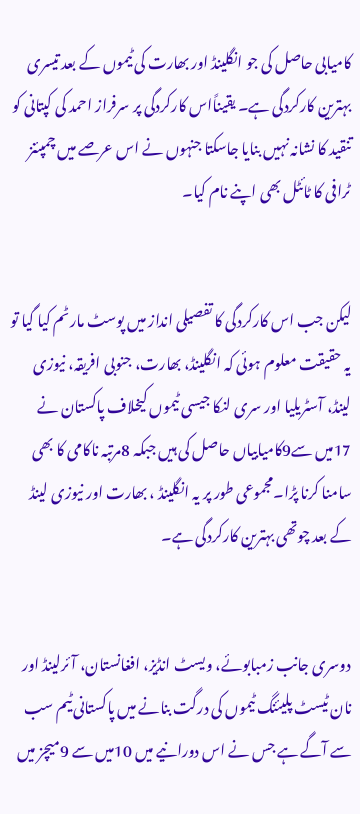کامیابی حاصل کی جو انگلینڈ اور بھارت کی ٹیموں کے بعد تیسری بہترین کارکردگی ہے۔ یقیناًاس کارکردگی پر سرفراز احمد کی کپتانی کو تنقید کا نشانہ نہیں بنایا جاسکتا جنہوں نے اس عرصے میں چمپئنز ٹرافی کا ٹائٹل بھی اپنے نام کیا۔


لیکن جب اس کارکردگی کا تفصیلی انداز میں پوسٹ مارٹم کیا گیا تو یہ حقیقت معلوم ہوئی کہ انگلینڈ، بھارت، جنوبی افریقہ، نیوزی لینڈ، آسٹریلیا اور سری لنکا جیسی ٹیموں کیخلاف پاکستان نے 17میں سے9کامیابیاں حاصل کی ہیں جبکہ 8مرتبہ ناکامی کا بھی سامنا کرنا پڑا۔مجموعی طور پر یہ انگلینڈ ، بھارت اور نیوزی لینڈ کے بعد چوتھی بہترین کارکردگی ہے۔


دوسری جانب زمبابوئے، ویسٹ انڈیز، افغانستان، آئرلینڈ اور نان ٹیسٹ پلیئنگ ٹیموں کی درگت بنانے میں پاکستانی ٹیم سب سے آگے ہے جس نے اس دورانیے میں 10میں سے 9میچز میں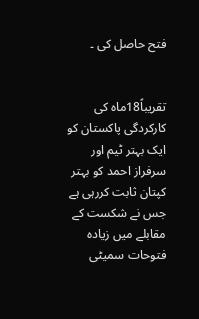فتح حاصل کی ۔


تقریباً18ماہ کی کارکردگی پاکستان کو ایک بہتر ٹیم اور سرفراز احمد کو بہتر کپتان ثابت کررہی ہے جس نے شکست کے مقابلے میں زیادہ فتوحات سمیٹی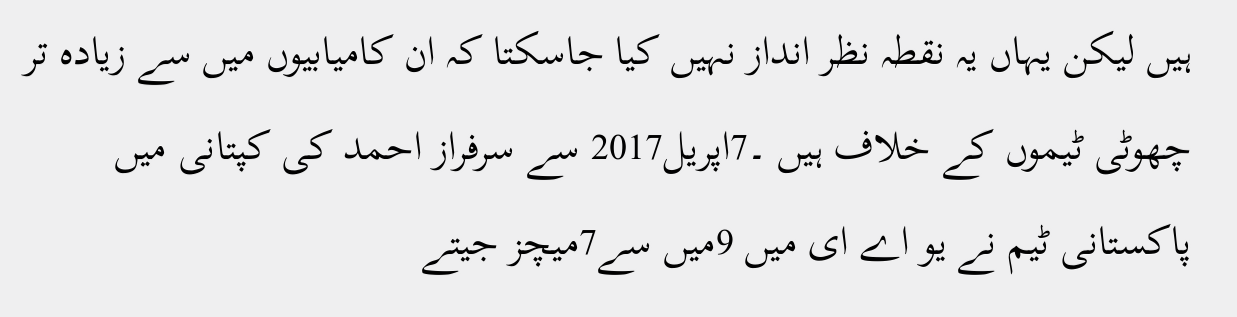ہیں لیکن یہاں یہ نقطہ نظر انداز نہیں کیا جاسکتا کہ ان کامیابیوں میں سے زیادہ تر چھوٹی ٹیموں کے خلاف ہیں ۔7اپریل2017 سے سرفراز احمد کی کپتانی میں پاکستانی ٹیم نے یو اے ای میں 9میں سے7میچز جیتے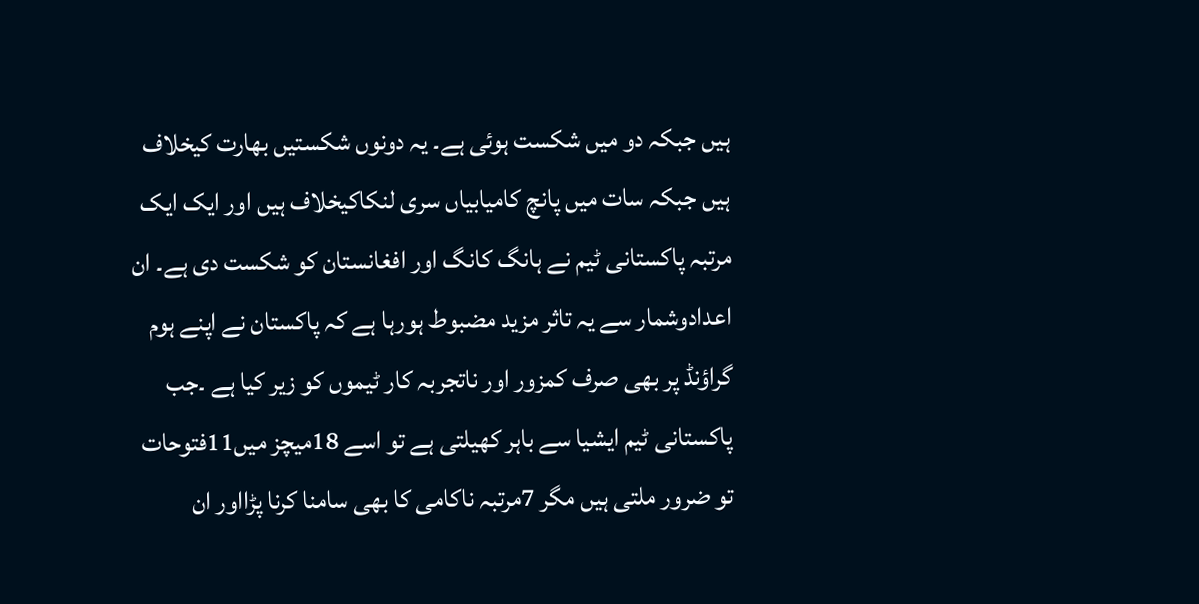ہیں جبکہ دو میں شکست ہوئی ہے۔ یہ دونوں شکستیں بھارت کیخلاف ہیں جبکہ سات میں پانچ کامیابیاں سری لنکاکیخلاف ہیں اور ایک ایک مرتبہ پاکستانی ٹیم نے ہانگ کانگ اور افغانستان کو شکست دی ہے۔ ان اعدادوشمار سے یہ تاثر مزید مضبوط ہورہا ہے کہ پاکستان نے اپنے ہوم گراؤنڈ پر بھی صرف کمزور اور ناتجربہ کار ٹیموں کو زیر کیا ہے ۔جب پاکستانی ٹیم ایشیا سے باہر کھیلتی ہے تو اسے 18میچز میں11فتوحات تو ضرور ملتی ہیں مگر 7مرتبہ ناکامی کا بھی سامنا کرنا پڑااور ان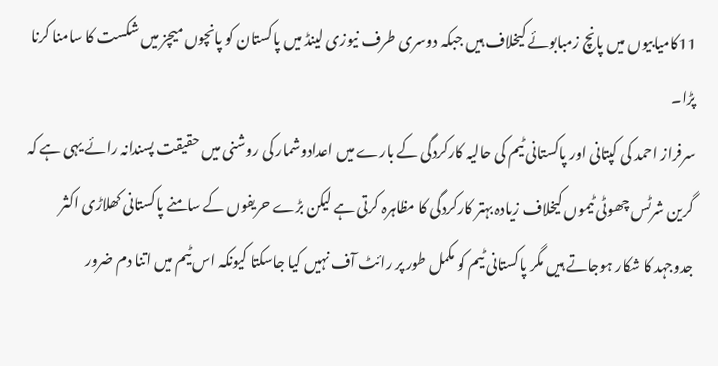11کامیابیوں میں پانچ زمبابوئے کیخلاف ہیں جبکہ دوسری طرف نیوزی لینڈ میں پاکستان کو پانچوں میچز میں شکست کا سامنا کرنا پڑا۔
سرفراز احمد کی کپتانی اور پاکستانی ٹیم کی حالیہ کارکردگی کے بارے میں اعدادوشمار کی روشنی میں حقیقت پسندانہ رائے یہی ہے کہ گرین شرٹس چھوٹی ٹیموں کیخلاف زیادہ بہتر کارکردگی کا مظاہرہ کرتی ہے لیکن بڑے حریفوں کے سامنے پاکستانی کھلاڑی اکثر جدوجہد کا شکار ہوجاتے ہیں مگر پاکستانی ٹیم کو مکمل طور پر رائٹ آف نہیں کیا جاسکتا کیونکہ اس ٹیم میں اتنا دم ضرور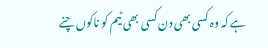ہے کہ وہ کسی بھی دن کسی بھی ٹیم کو ناکوں چنے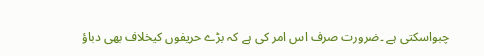چبواسکتی ہے ۔ضرورت صرف اس امر کی ہے کہ بڑے حریفوں کیخلاف بھی دباؤ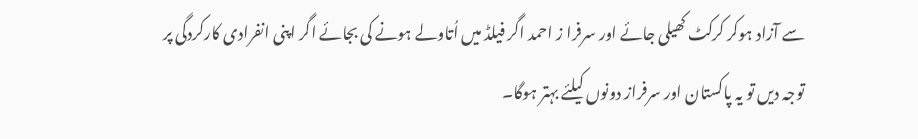سے آزاد ہوکر کرکٹ کھیلی جائے اور سرفرا ز احمد اگر فیلڈ میں اُتاولے ہونے کی بجائے اگر اپنی انفرادی کارکردگی پر توجہ دیں تو یہ پاکستان اور سرفراز دونوں کیلئے بہتر ہوگا۔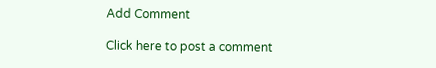Add Comment

Click here to post a comment